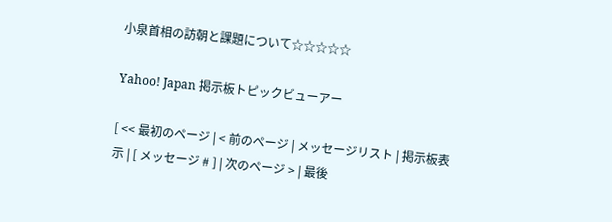小泉首相の訪朝と課題について☆☆☆☆☆

Yahoo! Japan 掲示板トピックビューアー

[ << 最初のページ | < 前のページ | メッセージリスト | 掲示板表示 | [ メッセージ # ] | 次のページ > | 最後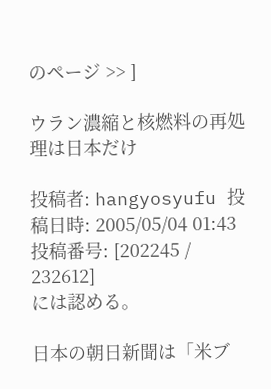のページ >> ]

ウラン濃縮と核燃料の再処理は日本だけ

投稿者: hangyosyufu 投稿日時: 2005/05/04 01:43 投稿番号: [202245 / 232612]
には認める。

日本の朝日新聞は「米ブ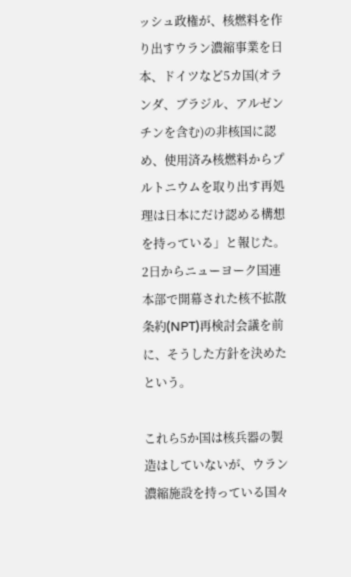ッシュ政権が、核燃料を作り出すウラン濃縮事業を日本、ドイツなど5カ国(オランダ、ブラジル、アルゼンチンを含む)の非核国に認め、使用済み核燃料からプルトニウムを取り出す再処理は日本にだけ認める構想を持っている」と報じた。2日からニューヨーク国連本部で開幕された核不拡散条約(NPT)再検討会議を前に、そうした方針を決めたという。

これら5か国は核兵器の製造はしていないが、ウラン濃縮施設を持っている国々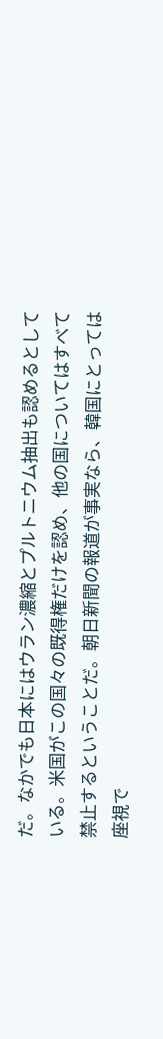だ。なかでも日本にはウラン濃縮とプルトニウム抽出も認めるとしている。米国がこの国々の既得権だけを認め、他の国についてはすべて禁止するということだ。朝日新聞の報道が事実なら、韓国にとっては座視で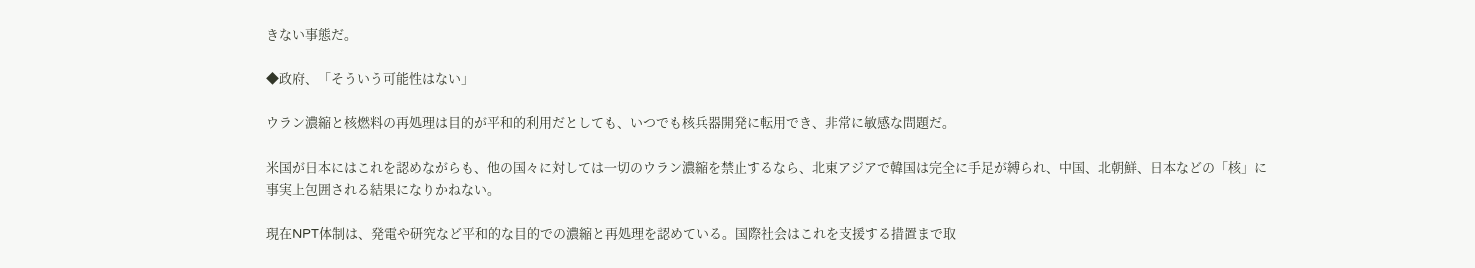きない事態だ。

◆政府、「そういう可能性はない」

ウラン濃縮と核燃料の再処理は目的が平和的利用だとしても、いつでも核兵器開発に転用でき、非常に敏感な問題だ。

米国が日本にはこれを認めながらも、他の国々に対しては一切のウラン濃縮を禁止するなら、北東アジアで韓国は完全に手足が縛られ、中国、北朝鮮、日本などの「核」に事実上包囲される結果になりかねない。

現在NPT体制は、発電や研究など平和的な目的での濃縮と再処理を認めている。国際社会はこれを支援する措置まで取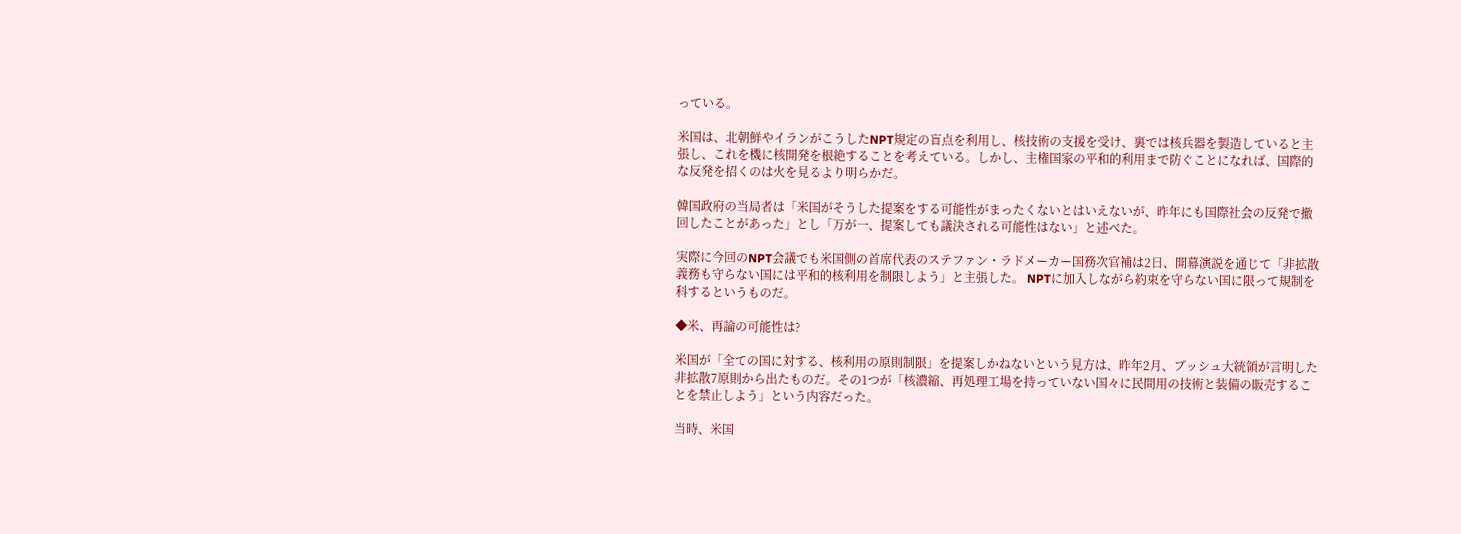っている。

米国は、北朝鮮やイランがこうしたNPT規定の盲点を利用し、核技術の支援を受け、裏では核兵器を製造していると主張し、これを機に核開発を根絶することを考えている。しかし、主権国家の平和的利用まで防ぐことになれば、国際的な反発を招くのは火を見るより明らかだ。

韓国政府の当局者は「米国がそうした提案をする可能性がまったくないとはいえないが、昨年にも国際社会の反発で撤回したことがあった」とし「万が一、提案しても議決される可能性はない」と述べた。

実際に今回のNPT会議でも米国側の首席代表のステファン・ラドメーカー国務次官補は2日、開幕演説を通じて「非拡散義務も守らない国には平和的核利用を制限しよう」と主張した。 NPTに加入しながら約束を守らない国に限って規制を科するというものだ。

◆米、再論の可能性は?

米国が「全ての国に対する、核利用の原則制限」を提案しかねないという見方は、昨年2月、ブッシュ大統領が言明した非拡散7原則から出たものだ。その1つが「核濃縮、再処理工場を持っていない国々に民間用の技術と装備の販売することを禁止しよう」という内容だった。

当時、米国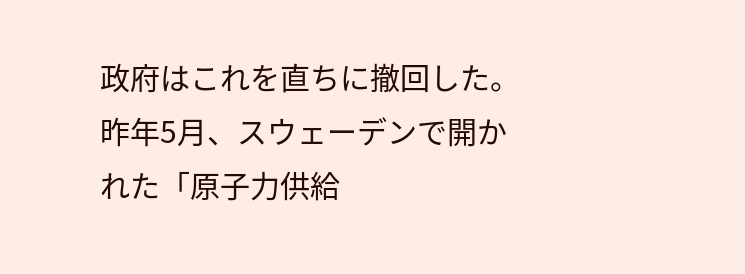政府はこれを直ちに撤回した。昨年5月、スウェーデンで開かれた「原子力供給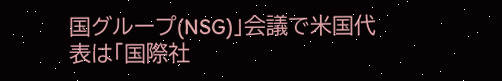国グループ(NSG)」会議で米国代表は「国際社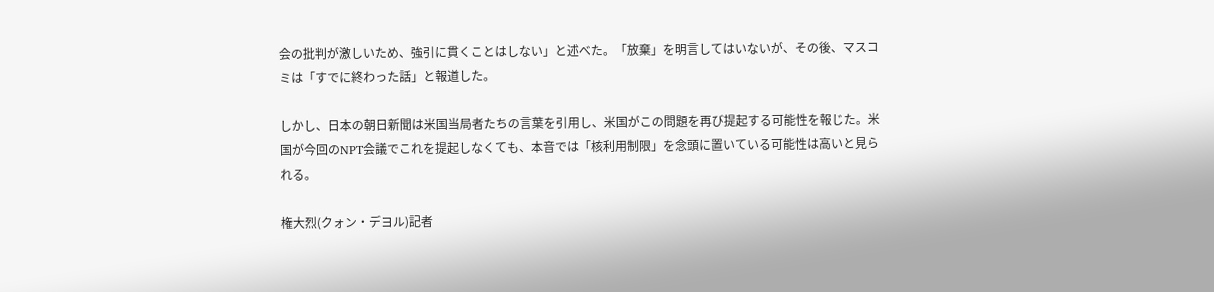会の批判が激しいため、強引に貫くことはしない」と述べた。「放棄」を明言してはいないが、その後、マスコミは「すでに終わった話」と報道した。

しかし、日本の朝日新聞は米国当局者たちの言葉を引用し、米国がこの問題を再び提起する可能性を報じた。米国が今回のNPT会議でこれを提起しなくても、本音では「核利用制限」を念頭に置いている可能性は高いと見られる。

権大烈(クォン・デヨル)記者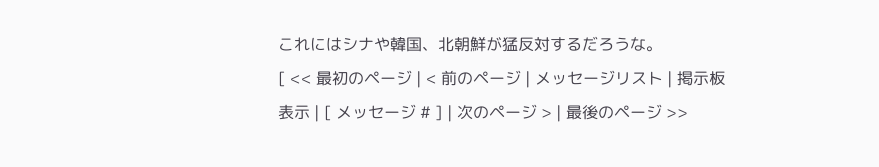これにはシナや韓国、北朝鮮が猛反対するだろうな。
[ << 最初のページ | < 前のページ | メッセージリスト | 掲示板表示 | [ メッセージ # ] | 次のページ > | 最後のページ >>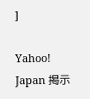]

Yahoo! Japan 掲示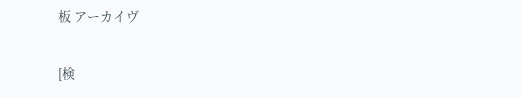板 アーカイヴ

[検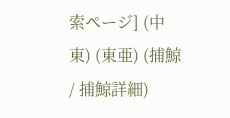索ページ] (中東) (東亜) (捕鯨 / 捕鯨詳細)